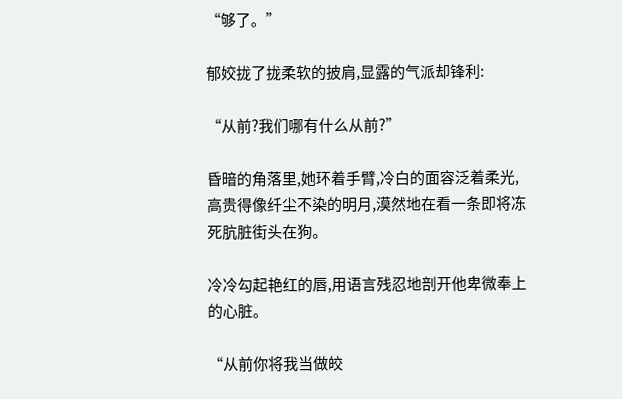“够了。”

郁姣拢了拢柔软的披肩,显露的气派却锋利:

“从前?我们哪有什么从前?”

昏暗的角落里,她环着手臂,冷白的面容泛着柔光,高贵得像纤尘不染的明月,漠然地在看一条即将冻死肮脏街头在狗。

冷冷勾起艳红的唇,用语言残忍地剖开他卑微奉上的心脏。

“从前你将我当做皎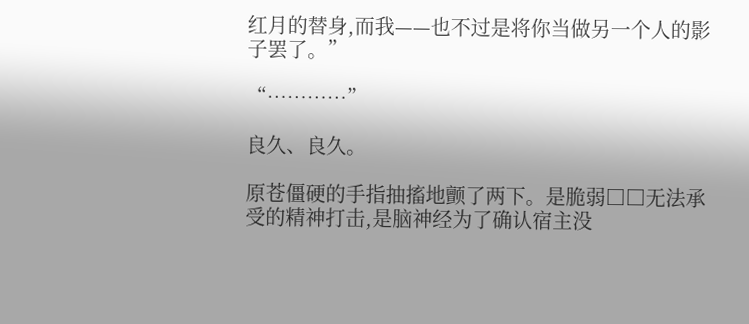红月的替身,而我——也不过是将你当做另一个人的影子罢了。”

“…………”

良久、良久。

原苍僵硬的手指抽搐地颤了两下。是脆弱□□无法承受的精神打击,是脑神经为了确认宿主没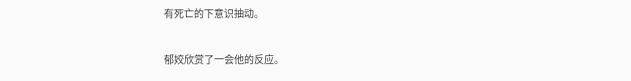有死亡的下意识抽动。

郁姣欣赏了一会他的反应。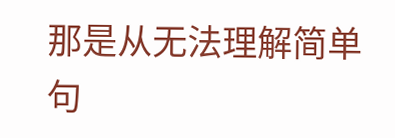那是从无法理解简单句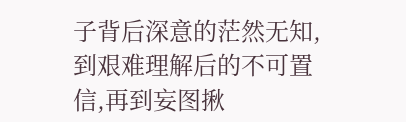子背后深意的茫然无知,到艰难理解后的不可置信,再到妄图揪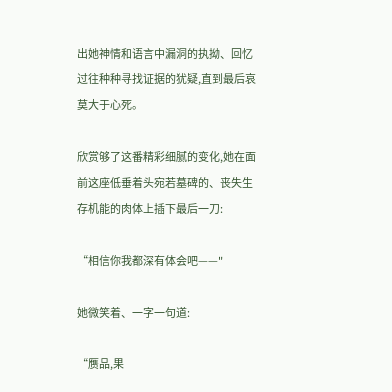出她神情和语言中漏洞的执拗、回忆过往种种寻找证据的犹疑,直到最后哀莫大于心死。

欣赏够了这番精彩细腻的变化,她在面前这座低垂着头宛若墓碑的、丧失生存机能的肉体上插下最后一刀:

“相信你我都深有体会吧——"

她微笑着、一字一句道:

“赝品,果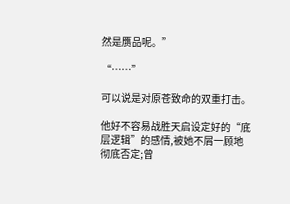然是赝品呢。”

“……”

可以说是对原苍致命的双重打击。

他好不容易战胜天启设定好的“底层逻辑”的感情,被她不屑一顾地彻底否定;曾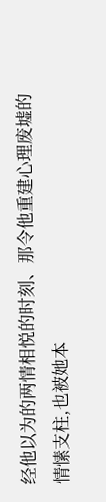经他以为的两情相悦的时刻、那令他重建心理废墟的情愫支柱,也被她本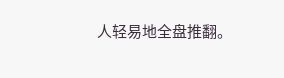人轻易地全盘推翻。